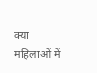क्या महिलाओं में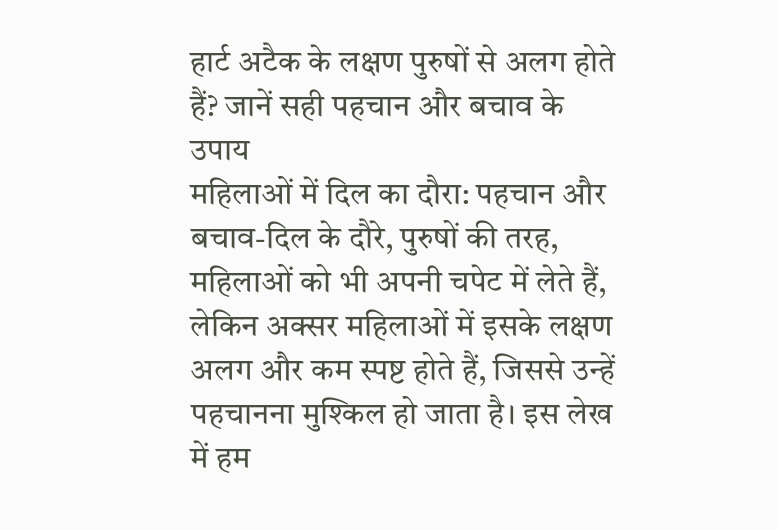हार्ट अटैक के लक्षण पुरुषों से अलग होते हैं? जानें सही पहचान और बचाव के उपाय
महिलाओं में दिल का दौरा: पहचान और बचाव-दिल के दौरे, पुरुषों की तरह, महिलाओं को भी अपनी चपेट में लेते हैं, लेकिन अक्सर महिलाओं में इसके लक्षण अलग और कम स्पष्ट होते हैं, जिससे उन्हें पहचानना मुश्किल हो जाता है। इस लेख में हम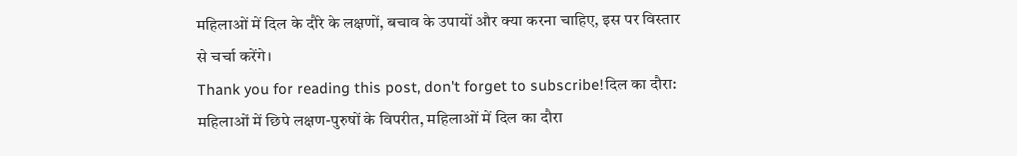महिलाओं में दिल के दौरे के लक्षणों, बचाव के उपायों और क्या करना चाहिए, इस पर विस्तार से चर्चा करेंगे।
Thank you for reading this post, don't forget to subscribe!दिल का दौरा: महिलाओं में छिपे लक्षण-पुरुषों के विपरीत, महिलाओं में दिल का दौरा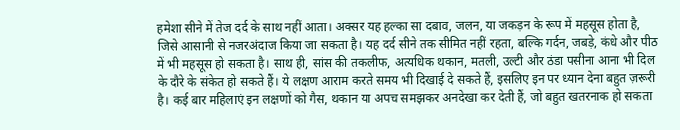हमेशा सीने में तेज दर्द के साथ नहीं आता। अक्सर यह हल्का सा दबाव, जलन, या जकड़न के रूप में महसूस होता है, जिसे आसानी से नजरअंदाज किया जा सकता है। यह दर्द सीने तक सीमित नहीं रहता, बल्कि गर्दन, जबड़े, कंधे और पीठ में भी महसूस हो सकता है। साथ ही, सांस की तकलीफ, अत्यधिक थकान, मतली, उल्टी और ठंडा पसीना आना भी दिल के दौरे के संकेत हो सकते हैं। ये लक्षण आराम करते समय भी दिखाई दे सकते हैं, इसलिए इन पर ध्यान देना बहुत ज़रूरी है। कई बार महिलाएं इन लक्षणों को गैस, थकान या अपच समझकर अनदेखा कर देती हैं, जो बहुत खतरनाक हो सकता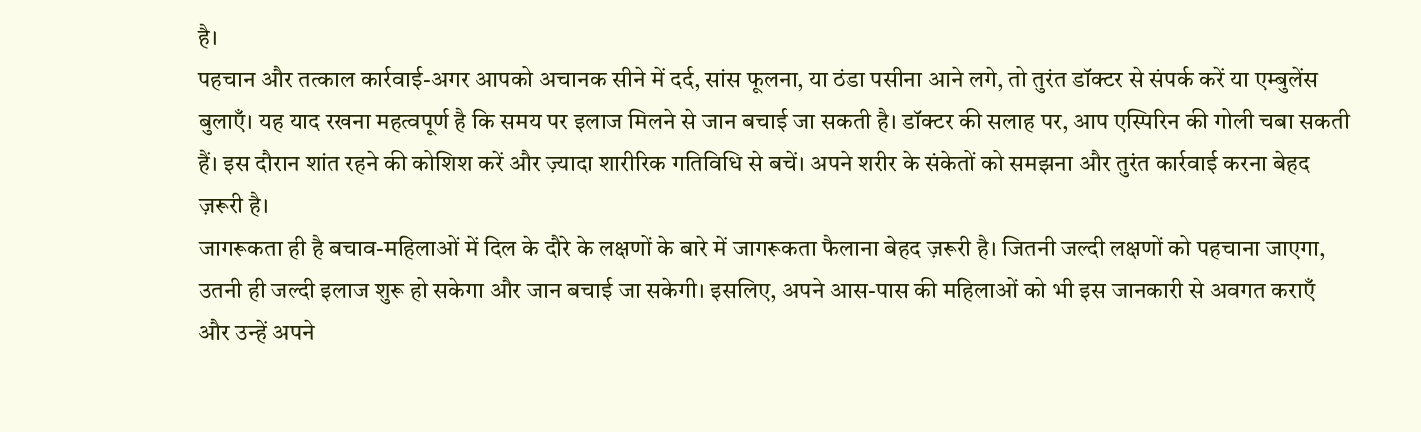है।
पहचान और तत्काल कार्रवाई-अगर आपको अचानक सीने में दर्द, सांस फूलना, या ठंडा पसीना आने लगे, तो तुरंत डॉक्टर से संपर्क करें या एम्बुलेंस बुलाएँ। यह याद रखना महत्वपूर्ण है कि समय पर इलाज मिलने से जान बचाई जा सकती है। डॉक्टर की सलाह पर, आप एस्पिरिन की गोली चबा सकती हैं। इस दौरान शांत रहने की कोशिश करें और ज़्यादा शारीरिक गतिविधि से बचें। अपने शरीर के संकेतों को समझना और तुरंत कार्रवाई करना बेहद ज़रूरी है।
जागरूकता ही है बचाव-महिलाओं में दिल के दौरे के लक्षणों के बारे में जागरूकता फैलाना बेहद ज़रूरी है। जितनी जल्दी लक्षणों को पहचाना जाएगा, उतनी ही जल्दी इलाज शुरू हो सकेगा और जान बचाई जा सकेगी। इसलिए, अपने आस-पास की महिलाओं को भी इस जानकारी से अवगत कराएँ और उन्हें अपने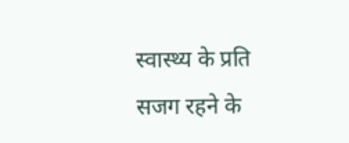स्वास्थ्य के प्रति सजग रहने के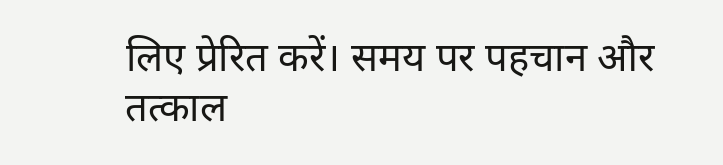लिए प्रेरित करें। समय पर पहचान और तत्काल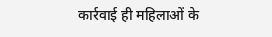कार्रवाई ही महिलाओं के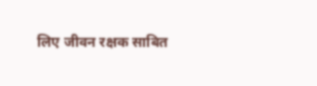लिए जीवन रक्षक साबित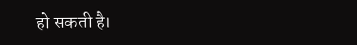हो सकती है।